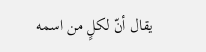يقال أنّ لكلٍ من اسمه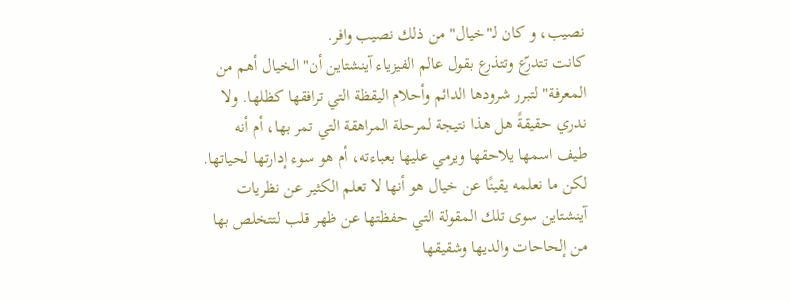نصيب، و كان لـ"خيال" من ذلك نصيب وافر.
كانت تتدرّع وتتذرع بقول عالم الفيزياء آينشتاين أن" الخيال أهم من المعرفة" لتبرر شرودها الدائم وأحلام اليقظة التي ترافقها كظلها. ولا ندري حقيقةً هل هذا نتيجة لمرحلة المراهقة التي تمر بها، أم أنه طيف اسمها يلاحقها ويرمي عليها بعباءته، أم هو سوء إدارتها لحياتها. لكن ما نعلمه يقينًا عن خيال هو أنها لا تعلم الكثير عن نظريات آينشتاين سوى تلك المقولة التي حفظتها عن ظهر قلب لتتخلص بها من إلحاحات والديها وشقيقها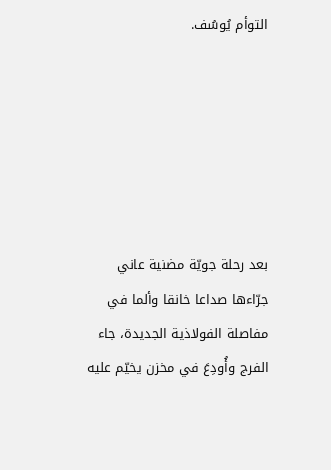التوأم يُوسُف.






بعد رحلة جويّة مضنية عاني جرّاءها صداعا خانقا وألما في مفاصلة الفولاذية الجديدة، جاء الفرج وأُودِعَ في مخزن يخيّم عليه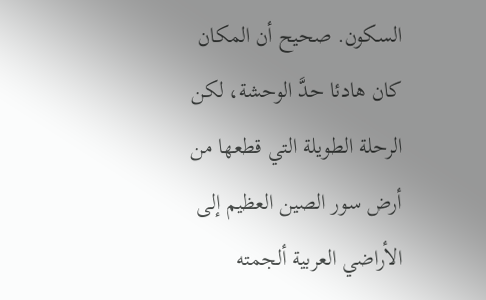السكون. صحيح أن المكان كان هادئا حدَّ الوحشة، لكن الرحلة الطويلة التي قطعها من أرض سور الصين العظيم إلى الأراضي العربية ألجمته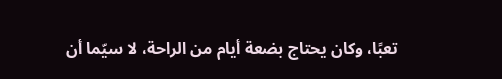تعبًا، وكان يحتاج بضعة أيام من الراحة، لا سيّما أن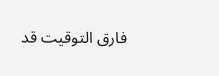فارق التوقيت قد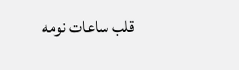قلب ساعات نومه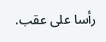رأسا على عقب.